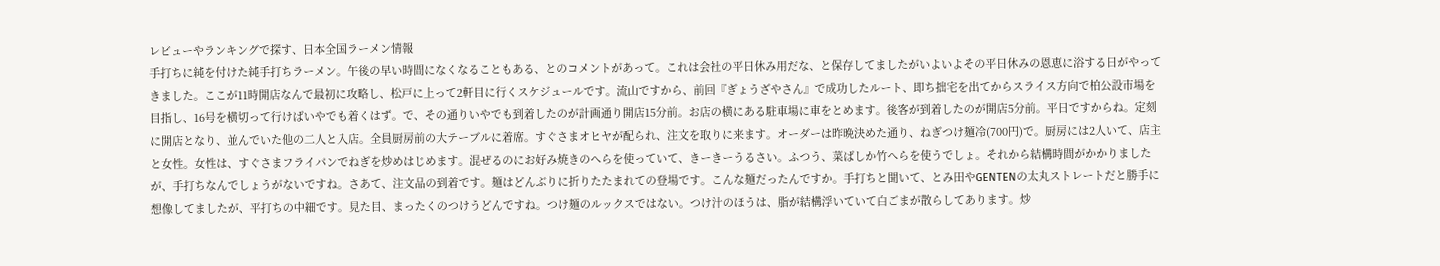レビューやランキングで探す、日本全国ラーメン情報
手打ちに純を付けた純手打ちラーメン。午後の早い時間になくなることもある、とのコメントがあって。これは会社の平日休み用だな、と保存してましたがいよいよその平日休みの恩恵に浴する日がやってきました。ここが11時開店なんで最初に攻略し、松戸に上って2軒目に行くスケジュールです。流山ですから、前回『ぎょうざやさん』で成功したルート、即ち拙宅を出てからスライス方向で柏公設市場を目指し、16号を横切って行けばいやでも着くはず。で、その通りいやでも到着したのが計画通り開店15分前。お店の横にある駐車場に車をとめます。後客が到着したのが開店5分前。平日ですからね。定刻に開店となり、並んでいた他の二人と入店。全員厨房前の大テーブルに着席。すぐさまオヒヤが配られ、注文を取りに来ます。オーダーは昨晩決めた通り、ねぎつけ麺冷(700円)で。厨房には2人いて、店主と女性。女性は、すぐさまフライパンでねぎを炒めはじめます。混ぜるのにお好み焼きのへらを使っていて、きーきーうるさい。ふつう、菜ばしか竹へらを使うでしょ。それから結構時間がかかりましたが、手打ちなんでしょうがないですね。さあて、注文品の到着です。麺はどんぶりに折りたたまれての登場です。こんな麺だったんですか。手打ちと聞いて、とみ田やGENTENの太丸ストレートだと勝手に想像してましたが、平打ちの中細です。見た目、まったくのつけうどんですね。つけ麺のルックスではない。つけ汁のほうは、脂が結構浮いていて白ごまが散らしてあります。炒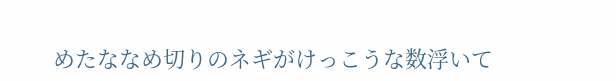めたななめ切りのネギがけっこうな数浮いて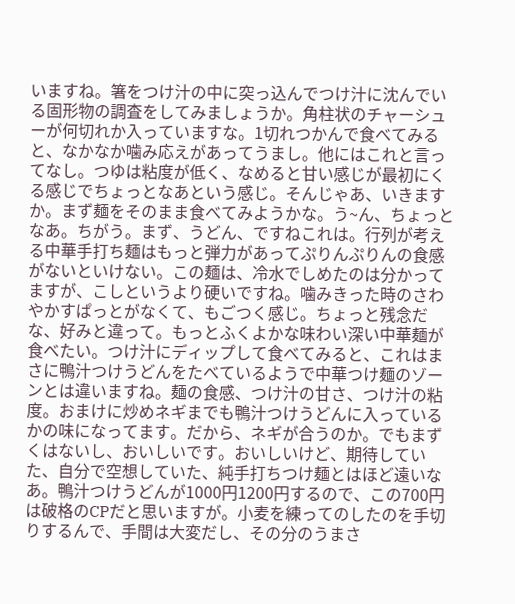いますね。箸をつけ汁の中に突っ込んでつけ汁に沈んでいる固形物の調査をしてみましょうか。角柱状のチャーシューが何切れか入っていますな。1切れつかんで食べてみると、なかなか噛み応えがあってうまし。他にはこれと言ってなし。つゆは粘度が低く、なめると甘い感じが最初にくる感じでちょっとなあという感じ。そんじゃあ、いきますか。まず麺をそのまま食べてみようかな。う~ん、ちょっとなあ。ちがう。まず、うどん、ですねこれは。行列が考える中華手打ち麺はもっと弾力があってぷりんぷりんの食感がないといけない。この麺は、冷水でしめたのは分かってますが、こしというより硬いですね。噛みきった時のさわやかすぱっとがなくて、もごつく感じ。ちょっと残念だな、好みと違って。もっとふくよかな味わい深い中華麺が食べたい。つけ汁にディップして食べてみると、これはまさに鴨汁つけうどんをたべているようで中華つけ麺のゾーンとは違いますね。麺の食感、つけ汁の甘さ、つけ汁の粘度。おまけに炒めネギまでも鴨汁つけうどんに入っているかの味になってます。だから、ネギが合うのか。でもまずくはないし、おいしいです。おいしいけど、期待していた、自分で空想していた、純手打ちつけ麺とはほど遠いなあ。鴨汁つけうどんが1000円1200円するので、この700円は破格のCPだと思いますが。小麦を練ってのしたのを手切りするんで、手間は大変だし、その分のうまさ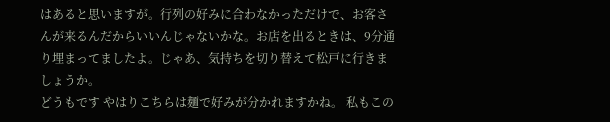はあると思いますが。行列の好みに合わなかっただけで、お客さんが来るんだからいいんじゃないかな。お店を出るときは、9分通り埋まってましたよ。じゃあ、気持ちを切り替えて松戸に行きましょうか。
どうもです やはりこちらは麺で好みが分かれますかね。 私もこの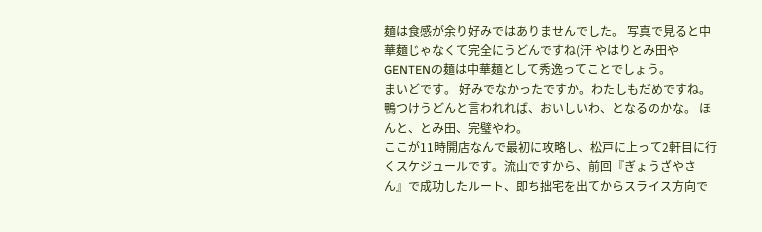麺は食感が余り好みではありませんでした。 写真で見ると中華麺じゃなくて完全にうどんですね(汗 やはりとみ田やGENTENの麺は中華麺として秀逸ってことでしょう。
まいどです。 好みでなかったですか。わたしもだめですね。 鴨つけうどんと言われれば、おいしいわ、となるのかな。 ほんと、とみ田、完璧やわ。
ここが11時開店なんで最初に攻略し、松戸に上って2軒目に行くスケジュールです。流山ですから、前回『ぎょうざやさん』で成功したルート、即ち拙宅を出てからスライス方向で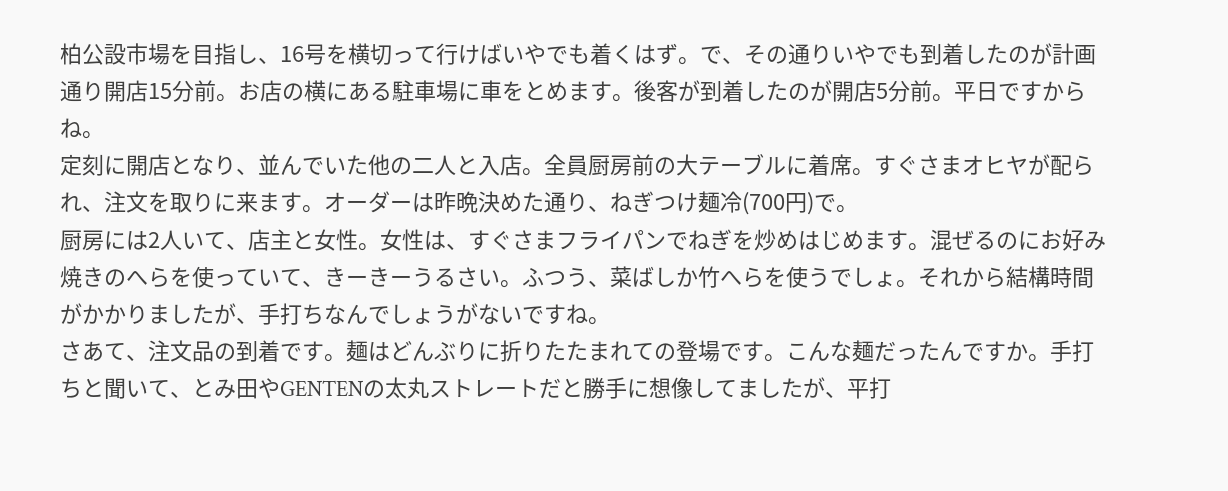柏公設市場を目指し、16号を横切って行けばいやでも着くはず。で、その通りいやでも到着したのが計画通り開店15分前。お店の横にある駐車場に車をとめます。後客が到着したのが開店5分前。平日ですからね。
定刻に開店となり、並んでいた他の二人と入店。全員厨房前の大テーブルに着席。すぐさまオヒヤが配られ、注文を取りに来ます。オーダーは昨晩決めた通り、ねぎつけ麺冷(700円)で。
厨房には2人いて、店主と女性。女性は、すぐさまフライパンでねぎを炒めはじめます。混ぜるのにお好み焼きのへらを使っていて、きーきーうるさい。ふつう、菜ばしか竹へらを使うでしょ。それから結構時間がかかりましたが、手打ちなんでしょうがないですね。
さあて、注文品の到着です。麺はどんぶりに折りたたまれての登場です。こんな麺だったんですか。手打ちと聞いて、とみ田やGENTENの太丸ストレートだと勝手に想像してましたが、平打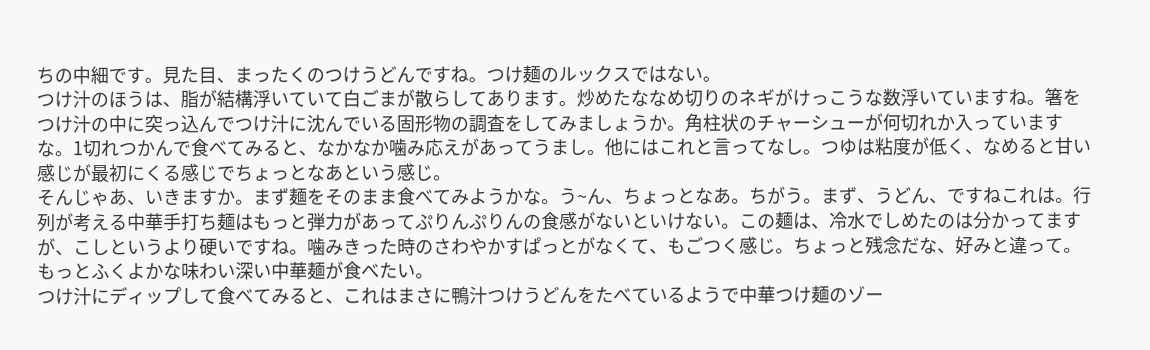ちの中細です。見た目、まったくのつけうどんですね。つけ麺のルックスではない。
つけ汁のほうは、脂が結構浮いていて白ごまが散らしてあります。炒めたななめ切りのネギがけっこうな数浮いていますね。箸をつけ汁の中に突っ込んでつけ汁に沈んでいる固形物の調査をしてみましょうか。角柱状のチャーシューが何切れか入っていますな。1切れつかんで食べてみると、なかなか噛み応えがあってうまし。他にはこれと言ってなし。つゆは粘度が低く、なめると甘い感じが最初にくる感じでちょっとなあという感じ。
そんじゃあ、いきますか。まず麺をそのまま食べてみようかな。う~ん、ちょっとなあ。ちがう。まず、うどん、ですねこれは。行列が考える中華手打ち麺はもっと弾力があってぷりんぷりんの食感がないといけない。この麺は、冷水でしめたのは分かってますが、こしというより硬いですね。噛みきった時のさわやかすぱっとがなくて、もごつく感じ。ちょっと残念だな、好みと違って。もっとふくよかな味わい深い中華麺が食べたい。
つけ汁にディップして食べてみると、これはまさに鴨汁つけうどんをたべているようで中華つけ麺のゾー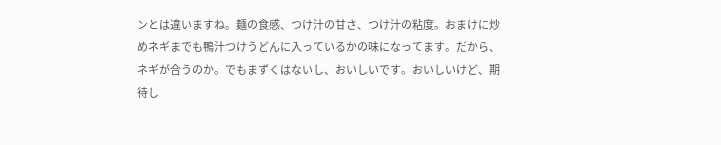ンとは違いますね。麺の食感、つけ汁の甘さ、つけ汁の粘度。おまけに炒めネギまでも鴨汁つけうどんに入っているかの味になってます。だから、ネギが合うのか。でもまずくはないし、おいしいです。おいしいけど、期待し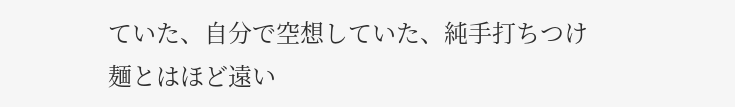ていた、自分で空想していた、純手打ちつけ麺とはほど遠い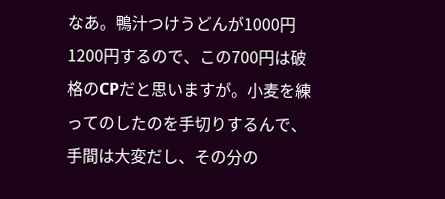なあ。鴨汁つけうどんが1000円1200円するので、この700円は破格のCPだと思いますが。小麦を練ってのしたのを手切りするんで、手間は大変だし、その分の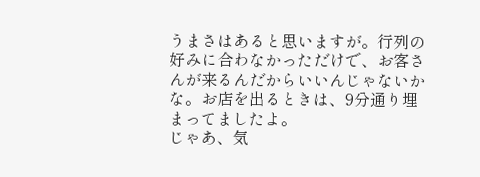うまさはあると思いますが。行列の好みに合わなかっただけで、お客さんが来るんだからいいんじゃないかな。お店を出るときは、9分通り埋まってましたよ。
じゃあ、気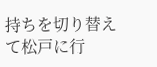持ちを切り替えて松戸に行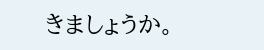きましょうか。